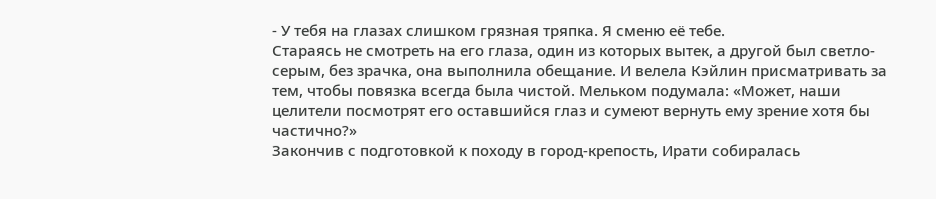- У тебя на глазах слишком грязная тряпка. Я сменю её тебе.
Стараясь не смотреть на его глаза, один из которых вытек, а другой был светло-серым, без зрачка, она выполнила обещание. И велела Кэйлин присматривать за тем, чтобы повязка всегда была чистой. Мельком подумала: «Может, наши целители посмотрят его оставшийся глаз и сумеют вернуть ему зрение хотя бы частично?»
Закончив с подготовкой к походу в город-крепость, Ирати собиралась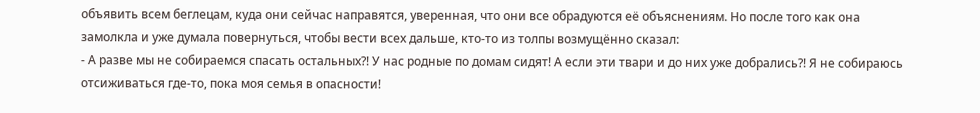объявить всем беглецам, куда они сейчас направятся, уверенная, что они все обрадуются её объяснениям. Но после того как она замолкла и уже думала повернуться, чтобы вести всех дальше, кто-то из толпы возмущённо сказал:
- А разве мы не собираемся спасать остальных?! У нас родные по домам сидят! А если эти твари и до них уже добрались?! Я не собираюсь отсиживаться где-то, пока моя семья в опасности!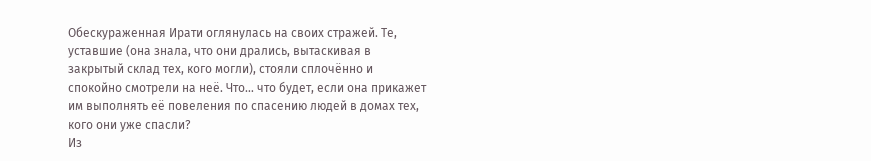Обескураженная Ирати оглянулась на своих стражей. Те, уставшие (она знала, что они дрались, вытаскивая в закрытый склад тех, кого могли), стояли сплочённо и спокойно смотрели на неё. Что… что будет, если она прикажет им выполнять её повеления по спасению людей в домах тех, кого они уже спасли?
Из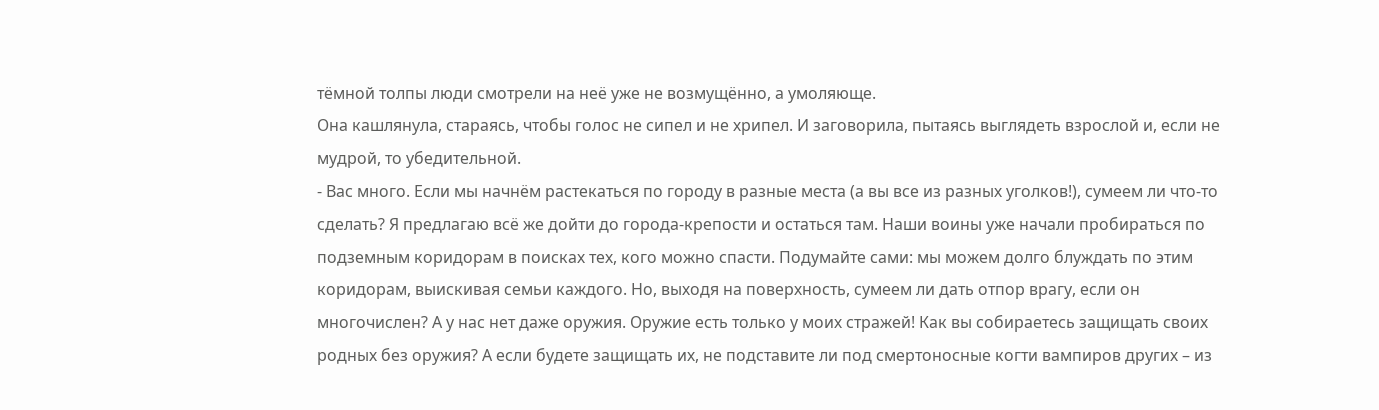тёмной толпы люди смотрели на неё уже не возмущённо, а умоляюще.
Она кашлянула, стараясь, чтобы голос не сипел и не хрипел. И заговорила, пытаясь выглядеть взрослой и, если не мудрой, то убедительной.
- Вас много. Если мы начнём растекаться по городу в разные места (а вы все из разных уголков!), сумеем ли что-то сделать? Я предлагаю всё же дойти до города-крепости и остаться там. Наши воины уже начали пробираться по подземным коридорам в поисках тех, кого можно спасти. Подумайте сами: мы можем долго блуждать по этим коридорам, выискивая семьи каждого. Но, выходя на поверхность, сумеем ли дать отпор врагу, если он многочислен? А у нас нет даже оружия. Оружие есть только у моих стражей! Как вы собираетесь защищать своих родных без оружия? А если будете защищать их, не подставите ли под смертоносные когти вампиров других – из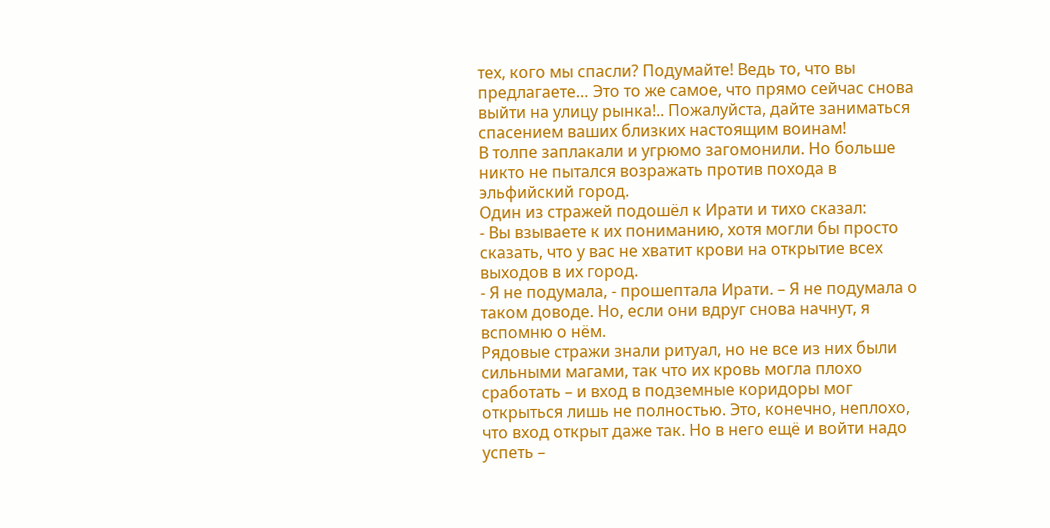тех, кого мы спасли? Подумайте! Ведь то, что вы предлагаете… Это то же самое, что прямо сейчас снова выйти на улицу рынка!.. Пожалуйста, дайте заниматься спасением ваших близких настоящим воинам!
В толпе заплакали и угрюмо загомонили. Но больше никто не пытался возражать против похода в эльфийский город.
Один из стражей подошёл к Ирати и тихо сказал:
- Вы взываете к их пониманию, хотя могли бы просто сказать, что у вас не хватит крови на открытие всех выходов в их город.
- Я не подумала, - прошептала Ирати. – Я не подумала о таком доводе. Но, если они вдруг снова начнут, я вспомню о нём.
Рядовые стражи знали ритуал, но не все из них были сильными магами, так что их кровь могла плохо сработать – и вход в подземные коридоры мог открыться лишь не полностью. Это, конечно, неплохо, что вход открыт даже так. Но в него ещё и войти надо успеть –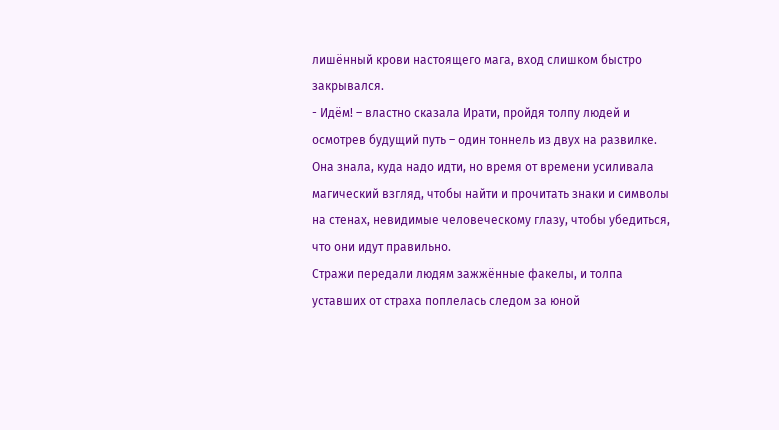лишённый крови настоящего мага, вход слишком быстро закрывался.
- Идём! – властно сказала Ирати, пройдя толпу людей и осмотрев будущий путь – один тоннель из двух на развилке. Она знала, куда надо идти, но время от времени усиливала магический взгляд, чтобы найти и прочитать знаки и символы на стенах, невидимые человеческому глазу, чтобы убедиться, что они идут правильно.
Стражи передали людям зажжённые факелы, и толпа уставших от страха поплелась следом за юной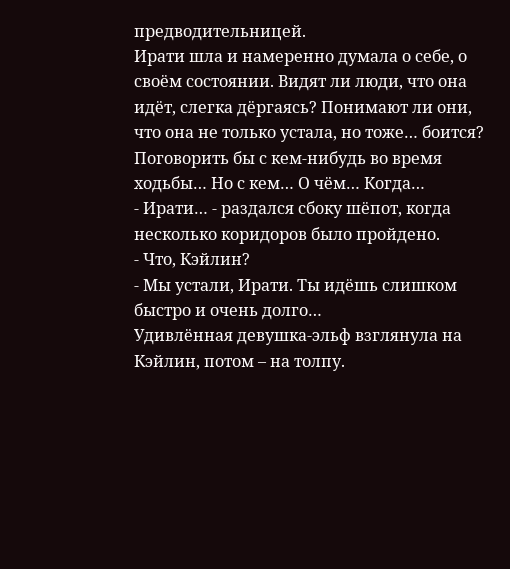предводительницей.
Ирати шла и намеренно думала о себе, о своём состоянии. Видят ли люди, что она идёт, слегка дёргаясь? Понимают ли они, что она не только устала, но тоже… боится?
Поговорить бы с кем-нибудь во время ходьбы… Но с кем… О чём… Когда…
- Ирати… - раздался сбоку шёпот, когда несколько коридоров было пройдено.
- Что, Кэйлин?
- Мы устали, Ирати. Ты идёшь слишком быстро и очень долго…
Удивлённая девушка-эльф взглянула на Кэйлин, потом – на толпу.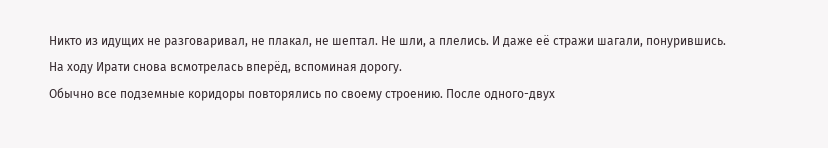Никто из идущих не разговаривал, не плакал, не шептал. Не шли, а плелись. И даже её стражи шагали, понурившись.
На ходу Ирати снова всмотрелась вперёд, вспоминая дорогу.
Обычно все подземные коридоры повторялись по своему строению. После одного-двух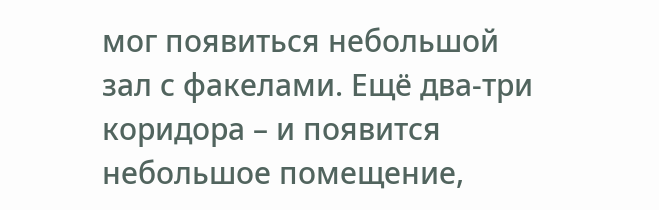мог появиться небольшой зал с факелами. Ещё два-три коридора – и появится небольшое помещение,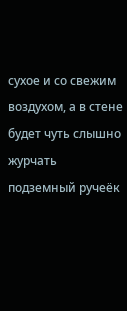сухое и со свежим воздухом, а в стене будет чуть слышно журчать подземный ручеёк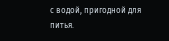с водой, пригодной для питья.